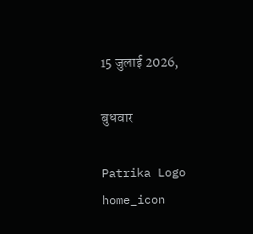15 जुलाई 2026,

बुधवार

Patrika Logo
home_icon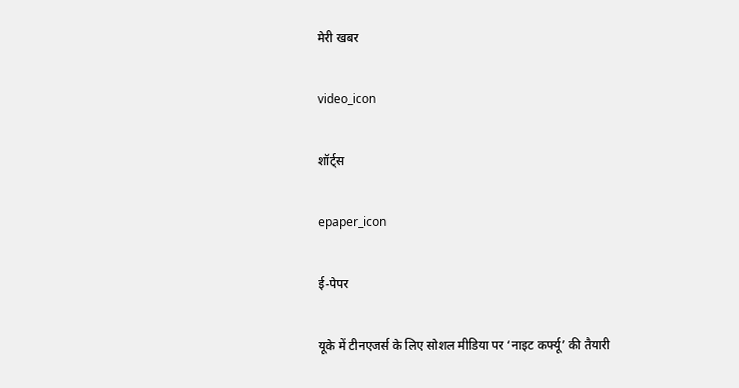मेरी खबर

video_icon

शॉर्ट्स

epaper_icon

ई-पेपर

यूके में टीनएजर्स के लिए सोशल मीडिया पर ‘नाइट कर्फ्यू’ की तैयारी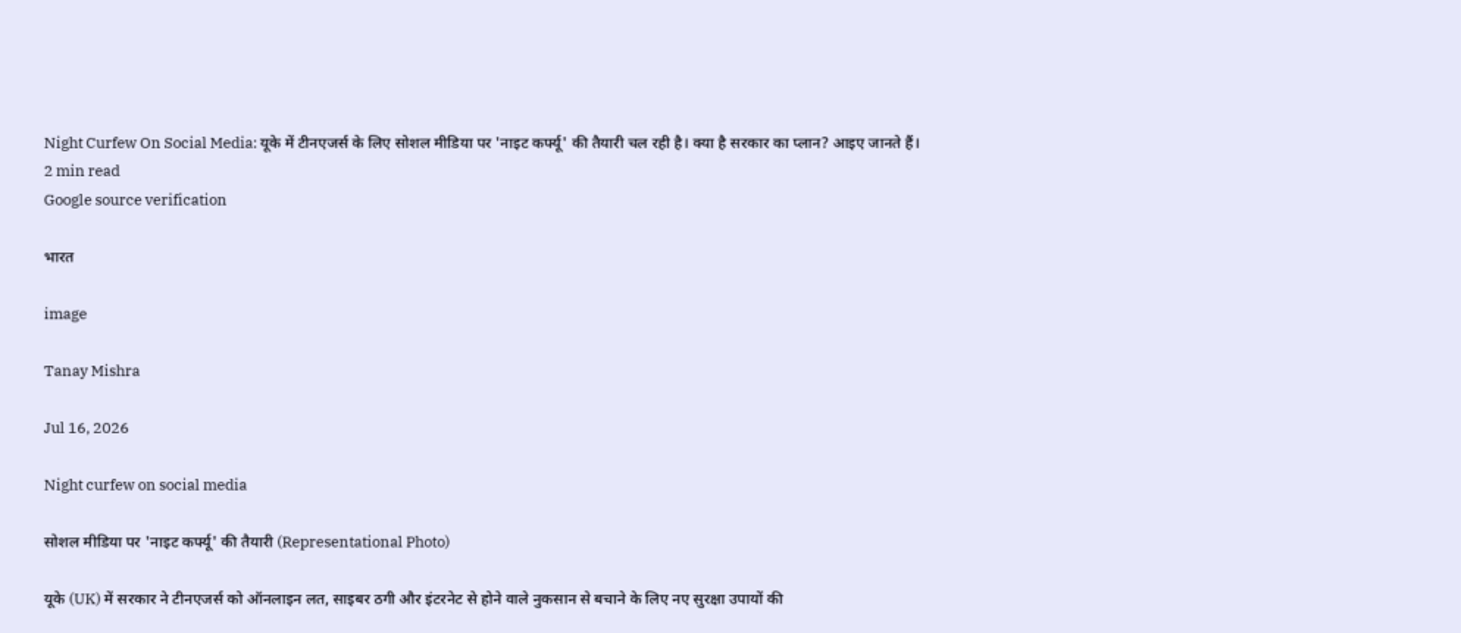Night Curfew On Social Media: यूके में टीनएजर्स के लिए सोशल मीडिया पर 'नाइट कर्फ्यू' की तैयारी चल रही है। क्या है सरकार का प्लान? आइए जानते हैं।
2 min read
Google source verification

भारत

image

Tanay Mishra

Jul 16, 2026

Night curfew on social media

सोशल मीडिया पर 'नाइट कर्फ्यू' की तैयारी (Representational Photo)

यूके (UK) में सरकार ने टीनएजर्स को ऑनलाइन लत, साइबर ठगी और इंटरनेट से होने वाले नुकसान से बचाने के लिए नए सुरक्षा उपायों की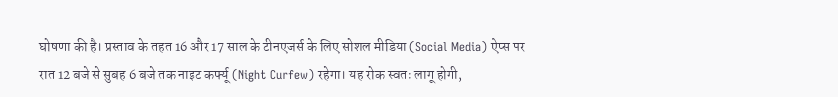घोषणा की है। प्रस्ताव के तहत 16 और 17 साल के टीनएजर्स के लिए सोशल मीडिया (Social Media) ऐप्स पर रात 12 बजे से सुबह 6 बजे तक नाइट कर्फ्यू (Night Curfew) रहेगा। यह रोक स्वतः लागू होगी,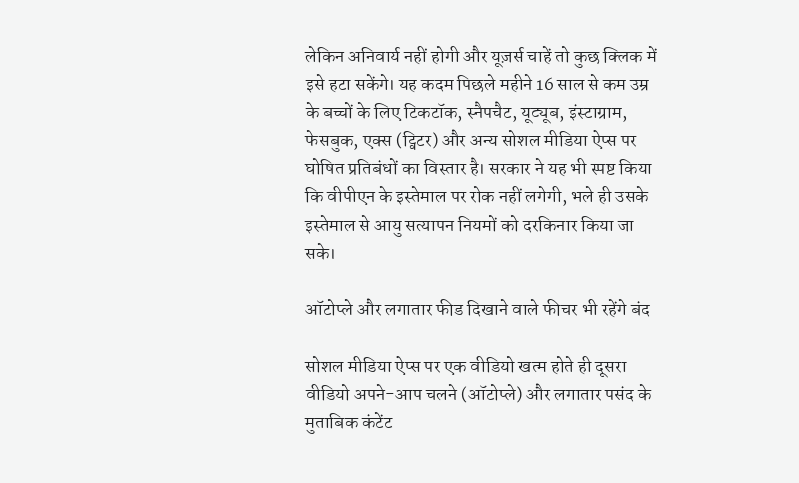लेकिन अनिवार्य नहीं होगी और यूज़र्स चाहें तो कुछ क्लिक में इसे हटा सकेंगे। यह कदम पिछले महीने 16 साल से कम उम्र के बच्चों के लिए टिकटॉक, स्नैपचैट, यूट्यूब, इंस्टाग्राम, फेसबुक, एक्स (ट्विटर) और अन्य सोशल मीडिया ऐप्स पर घोषित प्रतिबंधों का विस्तार है। सरकार ने यह भी स्पष्ट किया कि वीपीएन के इस्तेमाल पर रोक नहीं लगेगी, भले ही उसके इस्तेमाल से आयु सत्यापन नियमों को दरकिनार किया जा सके।

ऑटोप्ले और लगातार फीड दिखाने वाले फीचर भी रहेंगे बंद

सोशल मीडिया ऐप्स पर एक वीडियो खत्म होते ही दूसरा वीडियो अपने-आप चलने (ऑटोप्ले) और लगातार पसंद के मुताबिक कंटेंट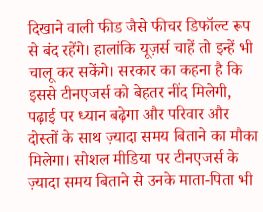दिखाने वाली फीड जैसे फीचर डिफॉल्ट रूप से बंद रहेंगे। हालांकि यूज़र्स चाहें तो इन्हें भी चालू कर सकेंगे। सरकार का कहना है कि इससे टीनएजर्स को बेहतर नींद मिलेगी, पढ़ाई पर ध्यान बढ़ेगा और परिवार और दोस्तों के साथ ज़्यादा समय बिताने का मौका मिलेगा। सोशल मीडिया पर टीनएजर्स के ज़्यादा समय बिताने से उनके माता-पिता भी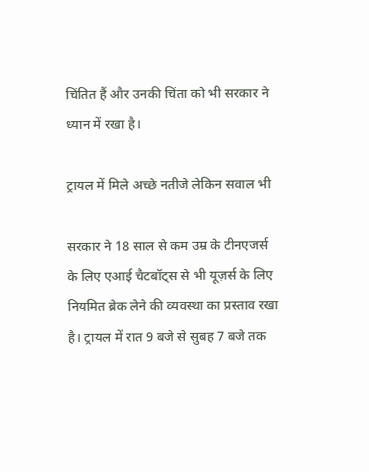चिंतित हैं और उनकी चिंता को भी सरकार ने ध्यान में रखा है।

ट्रायल में मिले अच्छे नतीजे लेकिन सवाल भी

सरकार ने 18 साल से कम उम्र के टीनएजर्स के लिए एआई चैटबॉट्स से भी यूज़र्स के लिए नियमित ब्रेक लेने की व्यवस्था का प्रस्ताव रखा है। ट्रायल में रात 9 बजे से सुबह 7 बजे तक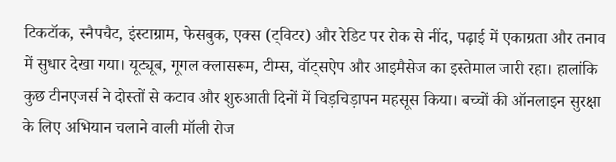टिकटॉक, स्नैपचैट, इंस्टाग्राम, फेसबुक, एक्स (ट्विटर) और रेडिट पर रोक से नींद, पढ़ाई में एकाग्रता और तनाव में सुधार देखा गया। यूट्यूब, गूगल क्लासरूम, टीम्स, वॉट्सऐप और आइमैसेज का इस्तेमाल जारी रहा। हालांकि कुछ टीनएजर्स ने दोस्तों से कटाव और शुरुआती दिनों में चिड़चिड़ापन महसूस किया। बच्चों की ऑनलाइन सुरक्षा के लिए अभियान चलाने वाली मॉली रोज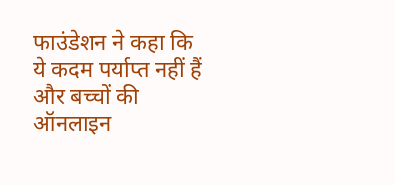फाउंडेशन ने कहा कि ये कदम पर्याप्त नहीं हैं और बच्चों की ऑनलाइन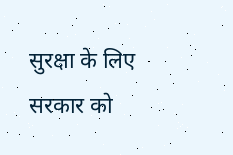सुरक्षा के लिए सरकार को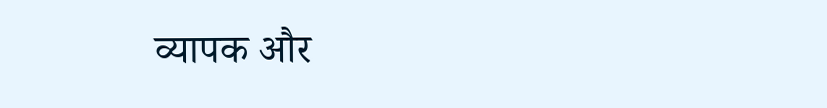व्यापक और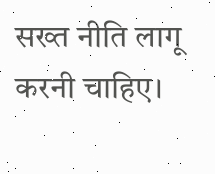सख्त नीति लागू करनी चाहिए।